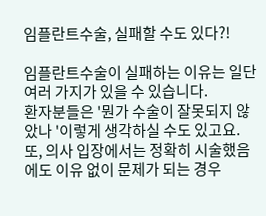임플란트수술, 실패할 수도 있다?!

임플란트수술이 실패하는 이유는 일단 여러 가지가 있을 수 있습니다.
환자분들은 '뭔가 수술이 잘못되지 않았나 '이렇게 생각하실 수도 있고요.
또, 의사 입장에서는 정확히 시술했음에도 이유 없이 문제가 되는 경우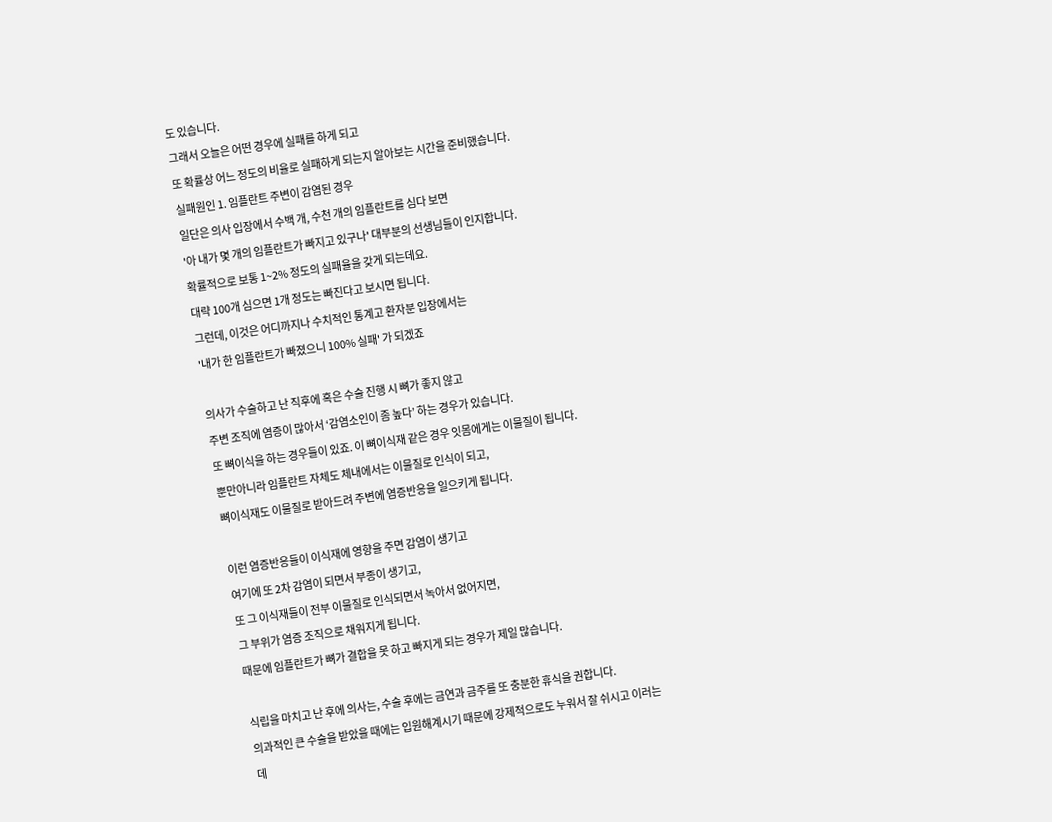도 있습니다.
그래서 오늘은 어떤 경우에 실패를 하게 되고
또 확률상 어느 정도의 비율로 실패하게 되는지 알아보는 시간을 준비했습니다.
실패원인 1. 임플란트 주변이 감염된 경우
일단은 의사 입장에서 수백 개, 수천 개의 임플란트를 심다 보면
'아 내가 몇 개의 임플란트가 빠지고 있구나' 대부분의 선생님들이 인지합니다.
확률적으로 보통 1~2% 정도의 실패율을 갖게 되는데요.
대략 100개 심으면 1개 정도는 빠진다고 보시면 됩니다.
그런데, 이것은 어디까지나 수치적인 통계고 환자분 입장에서는
'내가 한 임플란트가 빠졌으니 100% 실패' 가 되겠죠

의사가 수술하고 난 직후에 혹은 수술 진행 시 뼈가 좋지 않고
주변 조직에 염증이 많아서 ‘감염소인이 좀 높다’ 하는 경우가 있습니다.
또 뼈이식을 하는 경우들이 있죠. 이 뼈이식재 같은 경우 잇몸에게는 이물질이 됩니다.
뿐만아니라 임플란트 자체도 체내에서는 이물질로 인식이 되고,
뼈이식재도 이물질로 받아드려 주변에 염증반응을 일으키게 됩니다.

이런 염증반응들이 이식재에 영향을 주면 감염이 생기고
여기에 또 2차 감염이 되면서 부종이 생기고,
또 그 이식재들이 전부 이물질로 인식되면서 녹아서 없어지면,
그 부위가 염증 조직으로 채워지게 됩니다.
때문에 임플란트가 뼈가 결합을 못 하고 빠지게 되는 경우가 제일 많습니다.

식립을 마치고 난 후에 의사는, 수술 후에는 금연과 금주를 또 충분한 휴식을 권합니다.
의과적인 큰 수술을 받았을 때에는 입원해계시기 때문에 강제적으로도 누워서 잘 쉬시고 이러는데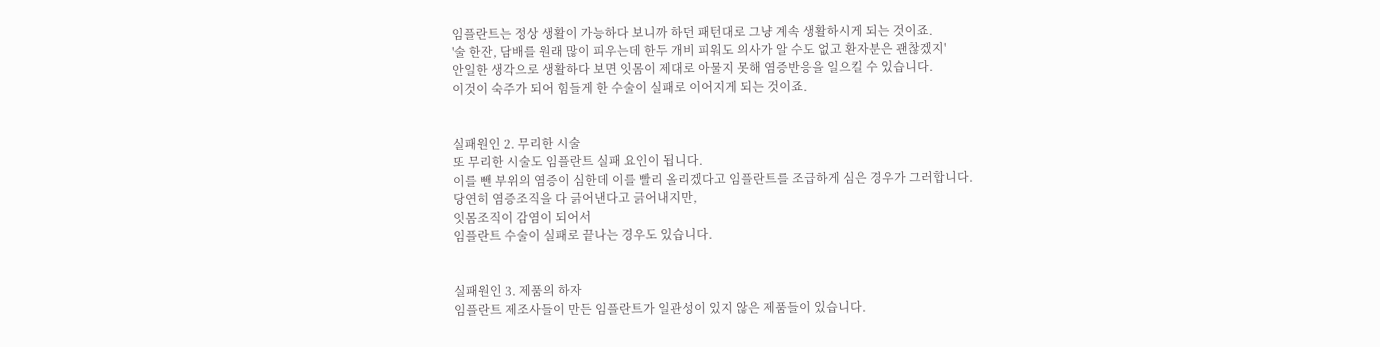임플란트는 정상 생활이 가능하다 보니까 하던 패턴대로 그냥 계속 생활하시게 되는 것이죠.
'술 한잔, 담배를 원래 많이 피우는데 한두 개비 피워도 의사가 알 수도 없고 환자분은 괜찮겠지'
안일한 생각으로 생활하다 보면 잇몸이 제대로 아물지 못해 염증반응을 일으킬 수 있습니다.
이것이 숙주가 되어 힘들게 한 수술이 실패로 이어지게 되는 것이죠.


실패원인 2. 무리한 시술
또 무리한 시술도 임플란트 실패 요인이 됩니다.
이를 뺀 부위의 염증이 심한데 이를 빨리 올리겠다고 임플란트를 조급하게 심은 경우가 그러합니다.
당연히 염증조직을 다 긁어낸다고 긁어내지만,
잇몸조직이 감염이 되어서
임플란트 수술이 실패로 끝나는 경우도 있습니다.


실패원인 3. 제품의 하자
임플란트 제조사들이 만든 임플란트가 일관성이 있지 않은 제품들이 있습니다.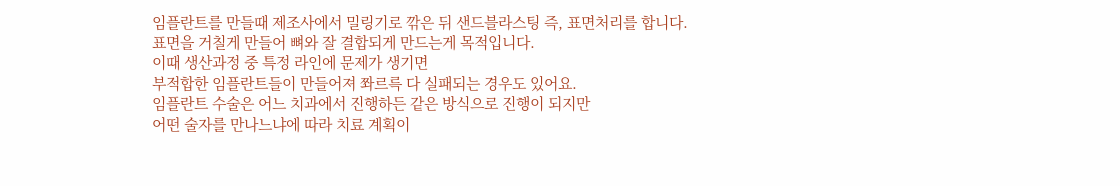임플란트를 만들때 제조사에서 밀링기로 깎은 뒤 샌드블라스팅 즉, 표면처리를 합니다.
표면을 거칠게 만들어 뼈와 잘 결합되게 만드는게 목적입니다.
이때 생산과정 중 특정 라인에 문제가 생기면
부적합한 임플란트들이 만들어져 쫘르륵 다 실패되는 경우도 있어요.
임플란트 수술은 어느 치과에서 진행하든 같은 방식으로 진행이 되지만
어떤 술자를 만나느냐에 따라 치료 계획이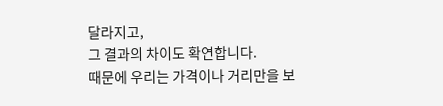달라지고,
그 결과의 차이도 확연합니다.
때문에 우리는 가격이나 거리만을 보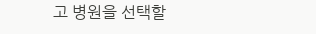고 병원을 선택할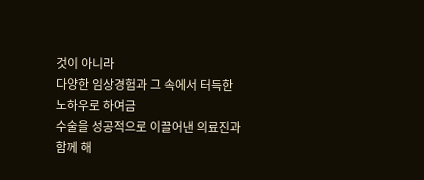것이 아니라
다양한 임상경험과 그 속에서 터득한 노하우로 하여금
수술을 성공적으로 이끌어낸 의료진과 함께 해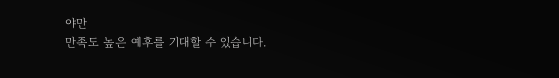야만
만족도 높은 예후를 기대할 수 있습니다.